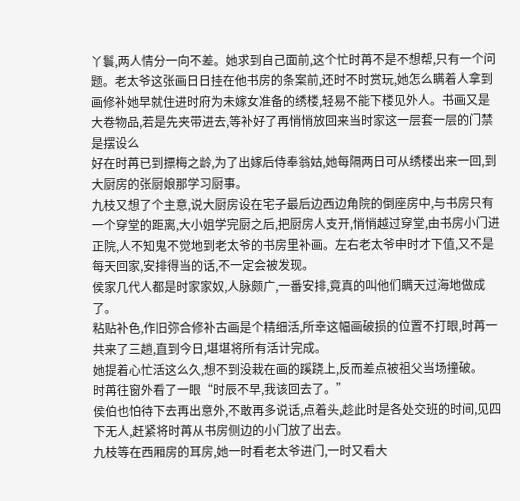丫鬟,两人情分一向不差。她求到自己面前,这个忙时苒不是不想帮,只有一个问题。老太爷这张画日日挂在他书房的条案前,还时不时赏玩,她怎么瞒着人拿到画修补她早就住进时府为未嫁女准备的绣楼,轻易不能下楼见外人。书画又是大卷物品,若是先夹带进去,等补好了再悄悄放回来当时家这一层套一层的门禁是摆设么
好在时苒已到摽梅之龄,为了出嫁后侍奉翁姑,她每隔两日可从绣楼出来一回,到大厨房的张厨娘那学习厨事。
九枝又想了个主意,说大厨房设在宅子最后边西边角院的倒座房中,与书房只有一个穿堂的距离,大小姐学完厨之后,把厨房人支开,悄悄越过穿堂,由书房小门进正院,人不知鬼不觉地到老太爷的书房里补画。左右老太爷申时才下值,又不是每天回家,安排得当的话,不一定会被发现。
侯家几代人都是时家家奴,人脉颇广,一番安排,竟真的叫他们瞒天过海地做成了。
粘贴补色,作旧弥合修补古画是个精细活,所幸这幅画破损的位置不打眼,时苒一共来了三趟,直到今日,堪堪将所有活计完成。
她提着心忙活这么久,想不到没栽在画的蹊跷上,反而差点被祖父当场撞破。
时苒往窗外看了一眼“时辰不早,我该回去了。”
侯伯也怕待下去再出意外,不敢再多说话,点着头,趁此时是各处交班的时间,见四下无人,赶紧将时苒从书房侧边的小门放了出去。
九枝等在西厢房的耳房,她一时看老太爷进门,一时又看大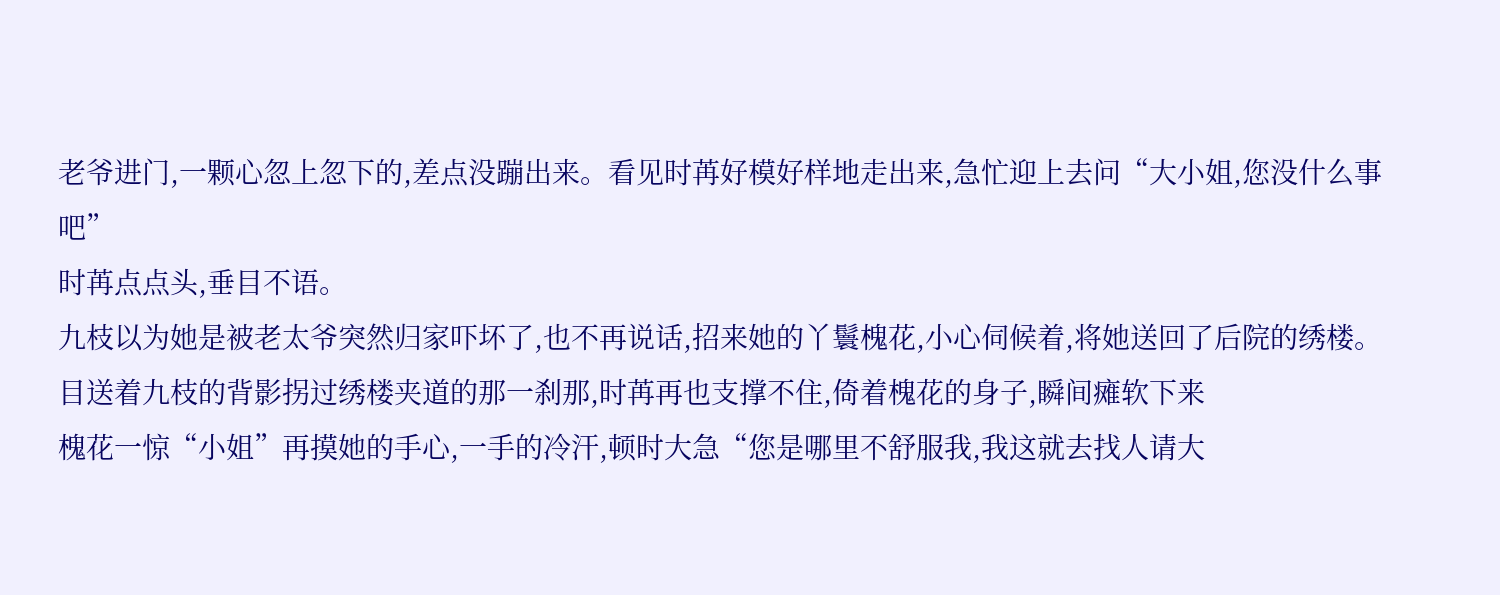老爷进门,一颗心忽上忽下的,差点没蹦出来。看见时苒好模好样地走出来,急忙迎上去问“大小姐,您没什么事吧”
时苒点点头,垂目不语。
九枝以为她是被老太爷突然归家吓坏了,也不再说话,招来她的丫鬟槐花,小心伺候着,将她送回了后院的绣楼。
目送着九枝的背影拐过绣楼夹道的那一刹那,时苒再也支撑不住,倚着槐花的身子,瞬间瘫软下来
槐花一惊“小姐”再摸她的手心,一手的冷汗,顿时大急“您是哪里不舒服我,我这就去找人请大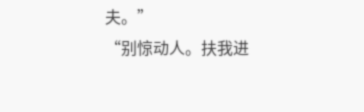夫。”
“别惊动人。扶我进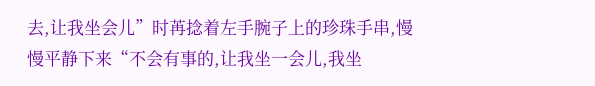去,让我坐会儿”时苒捻着左手腕子上的珍珠手串,慢慢平静下来“不会有事的,让我坐一会儿,我坐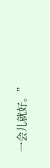一会儿就好。”